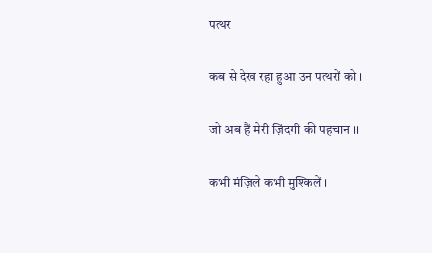पत्थर

कब से देख रहा हुआ उन पत्थरों को ।

जो अब हैं मेरी ज़िंदगी की पहचान ।।

कभी मंज़िले कभी मुश्किलें ।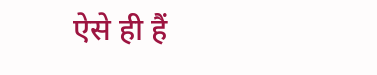ऐसे ही हैं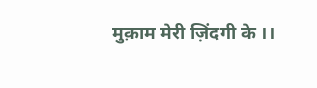मुक़ाम मेरी ज़िंदगी के ।।